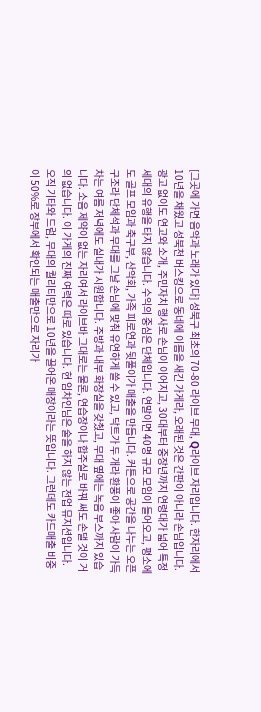[그곳에 가면 음악과 노래가 있다] 성북구 최초의 70-80 라이브 무대, Q라이브 자리입니다. 한자리에서 10년을 채웠고 성북천 버스킹으로 동네에 이름을 새긴 가게라, 오래된 것은 간판이 아니라 손님입니다. 광고 없이도 연고와 소개, 주민자치 행사로 손님이 이어지고, 30대부터 중장년까지 연령대가 넓어 특정 세대의 유행을 타지 않습니다. 수익의 중심은 단체입니다. 연말이면 40명 규모 모임이 들어오고, 평소에도 골프 모임과 축구부, 산악회, 가족 피로연과 뒷풀이가 매출을 만듭니다. 커튼으로 공간을 나누는 오픈 구조라 단체석과 무대를 그날 손님에 맞춰 유연하게 쓸 수 있고, 닥트가 두 개라 환풍이 좋아 사람이 가득 차는 여름 저녁에도 실내가 시원합니다. 주방과 내부 화장실을 갖췄고, 무대 옆에는 녹음 부스까지 있습니다. 소음 제약이 없는 자리여서 라이브바 그대로는 물론, 연습장이나 합주실로 바꿔 써도 손댈 것이 거의 없습니다. 이 가게의 진짜 여력은 따로 있습니다. 현 임차인님은 술을 하지 않는 전업 뮤지션입니다. 오직 기타와 드럼, 무대의 퀄리티만으로 10년을 끌어온 매장이라는 뜻입니다. 그런데도 카드매출 비중이 50%로 장부에서 확인되는 매출만으로 자리가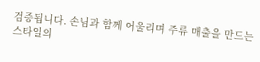검증됩니다. 손님과 함께 어울리며 주류 매출을 만드는 스타일의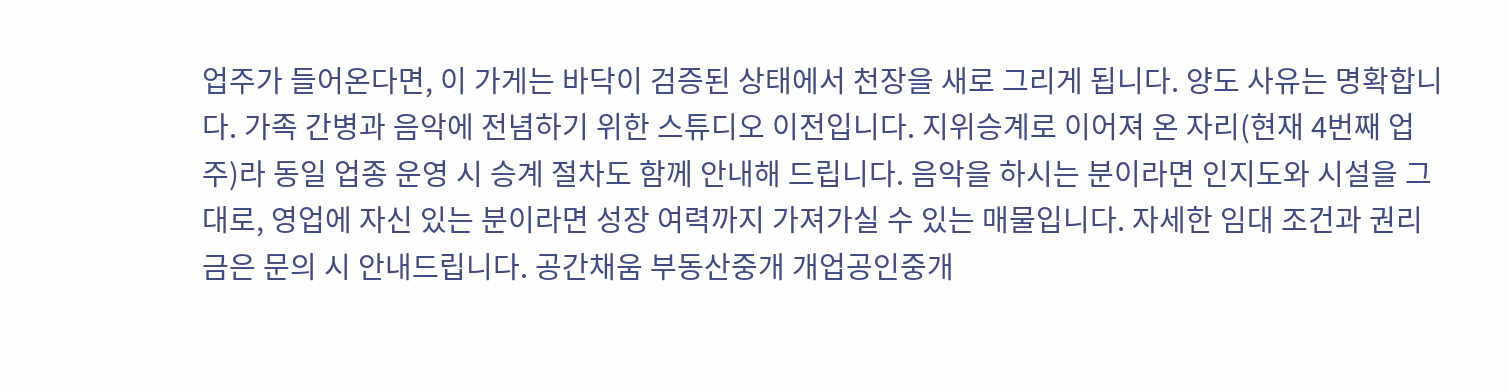업주가 들어온다면, 이 가게는 바닥이 검증된 상태에서 천장을 새로 그리게 됩니다. 양도 사유는 명확합니다. 가족 간병과 음악에 전념하기 위한 스튜디오 이전입니다. 지위승계로 이어져 온 자리(현재 4번째 업주)라 동일 업종 운영 시 승계 절차도 함께 안내해 드립니다. 음악을 하시는 분이라면 인지도와 시설을 그대로, 영업에 자신 있는 분이라면 성장 여력까지 가져가실 수 있는 매물입니다. 자세한 임대 조건과 권리금은 문의 시 안내드립니다. 공간채움 부동산중개 개업공인중개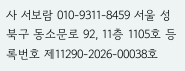사 서보람 010-9311-8459 서울 성북구 동소문로 92, 11층 1105호 등록번호 제11290-2026-00038호